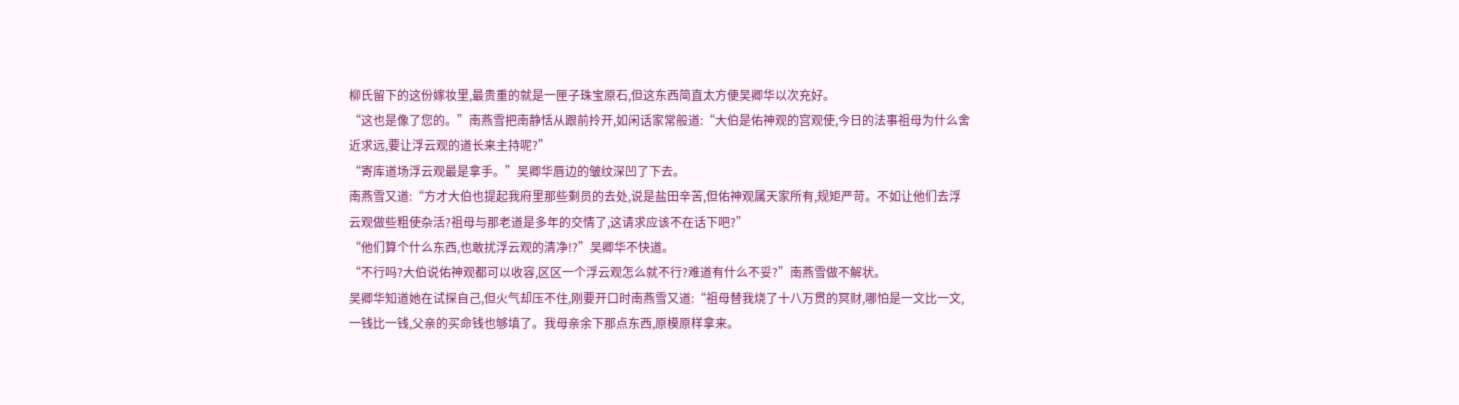柳氏留下的这份嫁妆里,最贵重的就是一匣子珠宝原石,但这东西简直太方便吴卿华以次充好。
“这也是像了您的。”南燕雪把南静恬从跟前拎开,如闲话家常般道:“大伯是佑神观的宫观使,今日的法事祖母为什么舍近求远,要让浮云观的道长来主持呢?”
“寄库道场浮云观最是拿手。”吴卿华唇边的皱纹深凹了下去。
南燕雪又道:“方才大伯也提起我府里那些剩员的去处,说是盐田辛苦,但佑神观属天家所有,规矩严苛。不如让他们去浮云观做些粗使杂活?祖母与那老道是多年的交情了,这请求应该不在话下吧?”
“他们算个什么东西,也敢扰浮云观的清净!?”吴卿华不快道。
“不行吗?大伯说佑神观都可以收容,区区一个浮云观怎么就不行?难道有什么不妥?”南燕雪做不解状。
吴卿华知道她在试探自己,但火气却压不住,刚要开口时南燕雪又道:“祖母替我烧了十八万贯的冥财,哪怕是一文比一文,一钱比一钱,父亲的买命钱也够填了。我母亲余下那点东西,原模原样拿来。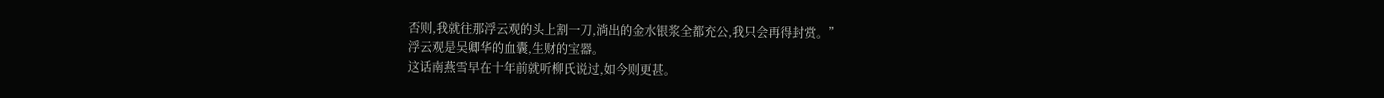否则,我就往那浮云观的头上割一刀,淌出的金水银浆全都充公,我只会再得封赏。”
浮云观是吴卿华的血囊,生财的宝器。
这话南燕雪早在十年前就听柳氏说过,如今则更甚。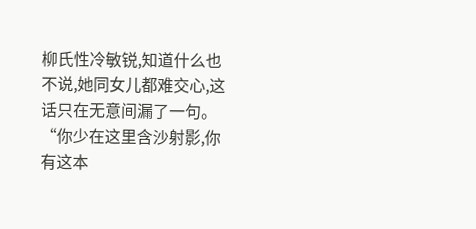柳氏性冷敏锐,知道什么也不说,她同女儿都难交心,这话只在无意间漏了一句。
“你少在这里含沙射影,你有这本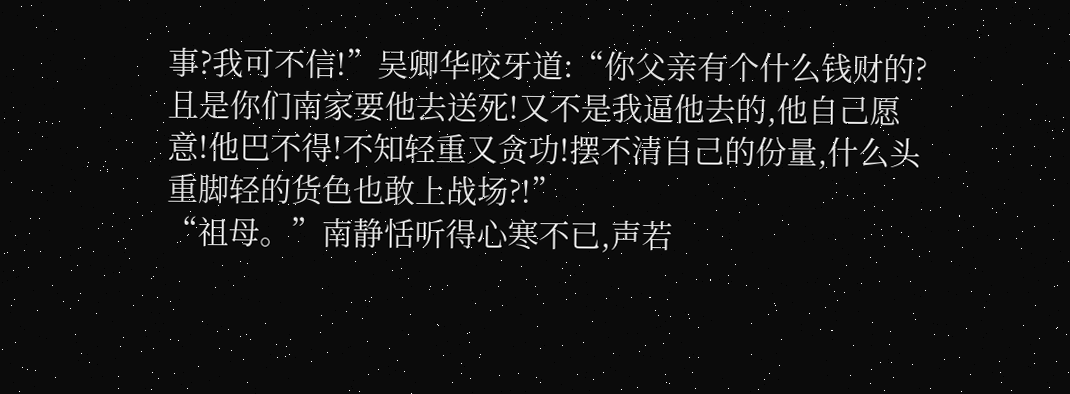事?我可不信!”吴卿华咬牙道:“你父亲有个什么钱财的?且是你们南家要他去送死!又不是我逼他去的,他自己愿意!他巴不得!不知轻重又贪功!摆不清自己的份量,什么头重脚轻的货色也敢上战场?!”
“祖母。”南静恬听得心寒不已,声若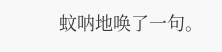蚊呐地唤了一句。